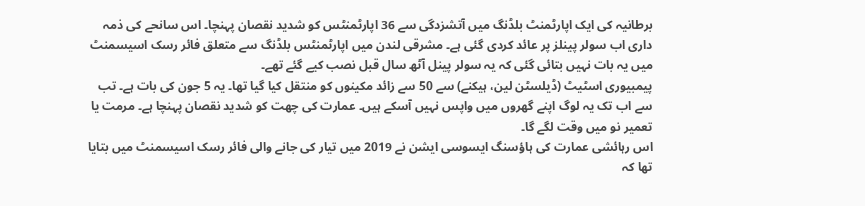برطانیہ کی ایک اپارٹمنٹ بلڈنگ میں آتشزدگی سے 36 اپارٹمنٹس کو شدید نقصان پہنچا۔ اس سانحے کی ذمہ داری اب سولر پینلز پر عائد کردی گئی ہے۔ مشرقی لندن میں اپارٹمنٹس بلڈنگ سے متعلق فائر رسک اسیسمنٹ میں یہ بات نہیں بتائی گئی کہ یہ سولر پینل آٹھ سال قبل نصب کیے گئے تھے۔
پیمبیوری اسٹیٹ (ڈیلسٹن لین، ہیکنے) سے 50 سے زائد مکینوں کو منتقل کیا گیا تھا۔ یہ 5 جون کی بات ہے۔ تب سے اب تک یہ لوگ اپنے گھروں میں واپس نہیں آسکے ہیں۔ عمارت کی چھت کو شدید نقصان پہنچا ہے۔ مرمت یا تعمیر نو میں وقت لگے گا۔
اس رہائشی عمارت کی ہاؤسنگ ایسوسی ایشن نے 2019 میں تیار کی جانے والی فائر رسک اسیسمنٹ میں بتایا تھا کہ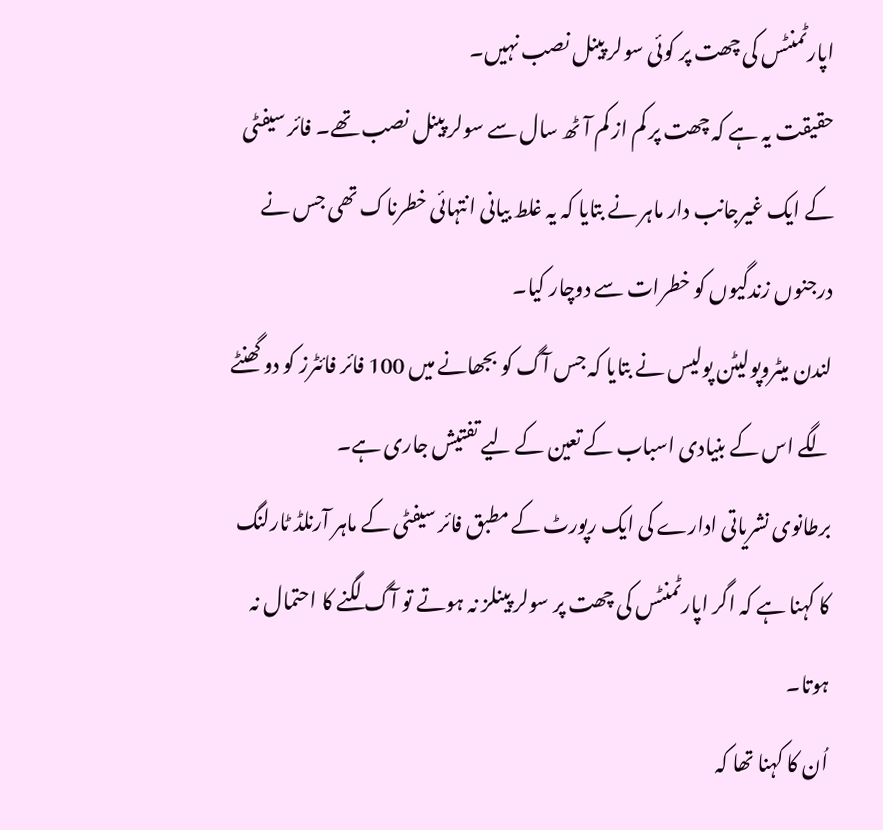اپارٹمنٹس کی چھت پر کوئی سولر پینل نصب نہیں۔
حقیقت یہ ہے کہ چھت پر کم از کم آٹھ سال سے سولر پینل نصب تھے۔ فائر سیفٹی کے ایک غیرجانب دار ماہر نے بتایا کہ یہ غلط بیانی انتہائی خطرناک تھی جس نے درجنوں زندگیوں کو خطرات سے دوچار کیا۔
لندن میٹروپولیٹن پولیس نے بتایا کہ جس آگ کو بجھانے میں 100 فائر فائٹرز کو دو گھنٹے لگے اس کے بنیادی اسباب کے تعین کے لیے تفتیش جاری ہے۔
برطانوی نشریاتی ادارے کی ایک رپورٹ کے مطبق فائر سیفٹی کے ماہر آرنلڈ ٹارلنگ کا کہنا ہے کہ اگر اپارٹمنٹس کی چھت پر سولر پینلز نہ ہوتے تو آگ لگنے کا احتمال نہ ہوتا۔
اُن کا کہنا تھا کہ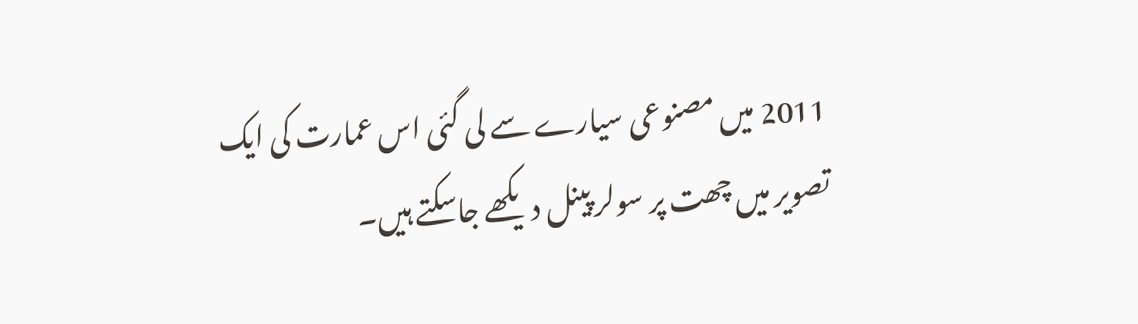2011 میں مصنوعی سیارے سے لی گئی اس عمارت کی ایک تصویر میں چھت پر سولر پینل دیکھے جاسکتے ہیں۔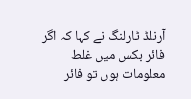آرنلڈ ٹارلنگ نے کہا کہ اگر فائر بکس میں غلط معلومات ہوں تو فائر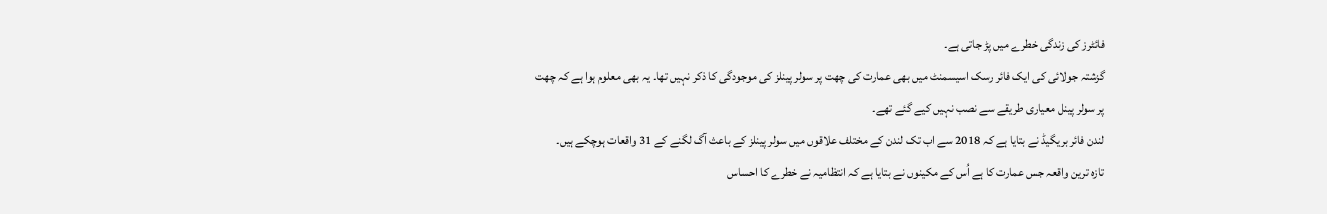فائٹرز کی زندگی خطرے میں پڑ جاتی ہے۔
گزشتہ جولائی کی ایک فائر رسک اسیسمنٹ میں بھی عمارت کی چھت پر سولر پینلز کی موجودگی کا ذکر نہیں تھا۔ یہ بھی معلوم ہوا ہے کہ چھت پر سولر پینل معیاری طریقے سے نصب نہیں کیے گئے تھے۔
لندن فائر بریگیڈ نے بتایا ہے کہ 2018 سے اب تک لندن کے مختلف علاقوں میں سولر پینلز کے باعث آگ لگنے کے 31 واقعات ہوچکے ہیں۔
تازہ ترین واقعہ جس عمارت کا ہے اُس کے مکینوں نے بتایا ہے کہ انتظامیہ نے خطرے کا احساس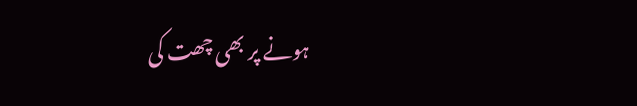ہونے پر بھی چھت کی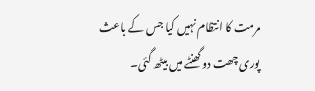مرمت کا انتظام نہیں کیا جس کے باعث پوری چھت دو گھنٹے میں بیٹھ گئی۔